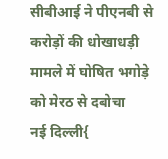सीबीआई ने पीएनबी से करोड़ों की धोखाधड़ी मामले में घोषित भगोड़े को मेरठ से दबोचा
नई दिल्ली{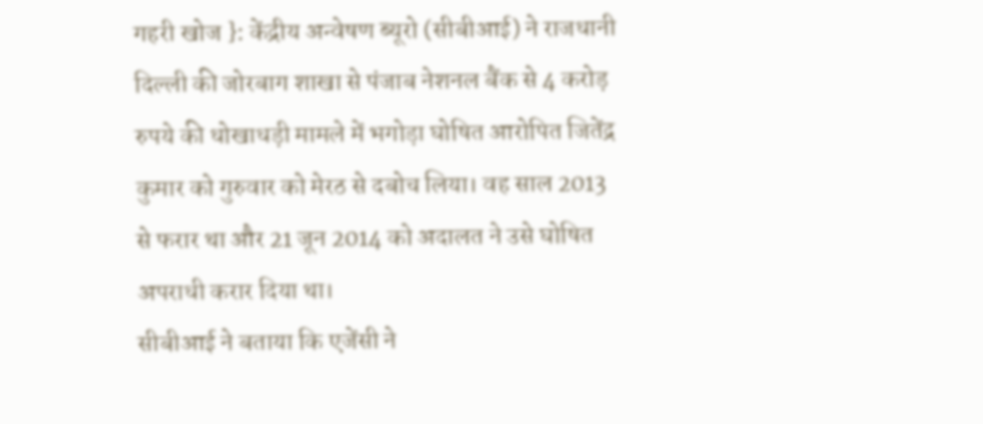गहरी खोज }: केंद्रीय अन्वेषण ब्यूरो (सीबीआई) ने राजधानी दिल्ली की जोरबाग शाखा से पंजाब नेशनल बैंक से 4 करोड़ रुपये की धोखाधड़ी मामले में भगोड़ा घोषित आरोपित जितेंद्र कुमार को गुरुवार को मेरठ से दबोच लिया। वह साल 2013 से फरार था और 21 जून 2014 को अदालत ने उसे घोषित अपराधी करार दिया था।
सीबीआई ने बताया कि एजेंसी ने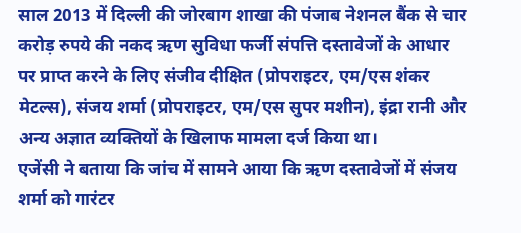साल 2013 में दिल्ली की जोरबाग शाखा की पंजाब नेशनल बैंक से चार करोड़ रुपये की नकद ऋण सुविधा फर्जी संपत्ति दस्तावेजों के आधार पर प्राप्त करने के लिए संजीव दीक्षित (प्रोपराइटर, एम/एस शंकर मेटल्स), संजय शर्मा (प्रोपराइटर, एम/एस सुपर मशीन), इंद्रा रानी और अन्य अज्ञात व्यक्तियों के खिलाफ मामला दर्ज किया था।
एजेंसी ने बताया कि जांच में सामने आया कि ऋण दस्तावेजों में संजय शर्मा को गारंटर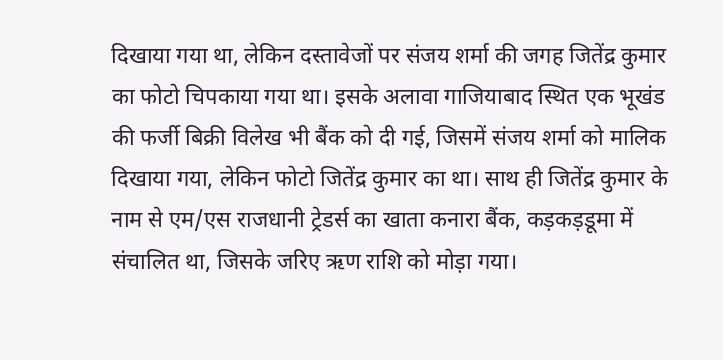दिखाया गया था, लेकिन दस्तावेजों पर संजय शर्मा की जगह जितेंद्र कुमार का फोटो चिपकाया गया था। इसके अलावा गाजियाबाद स्थित एक भूखंड की फर्जी बिक्री विलेख भी बैंक को दी गई, जिसमें संजय शर्मा को मालिक दिखाया गया, लेकिन फोटो जितेंद्र कुमार का था। साथ ही जितेंद्र कुमार के नाम से एम/एस राजधानी ट्रेडर्स का खाता कनारा बैंक, कड़कड़डूमा में संचालित था, जिसके जरिए ऋण राशि को मोड़ा गया।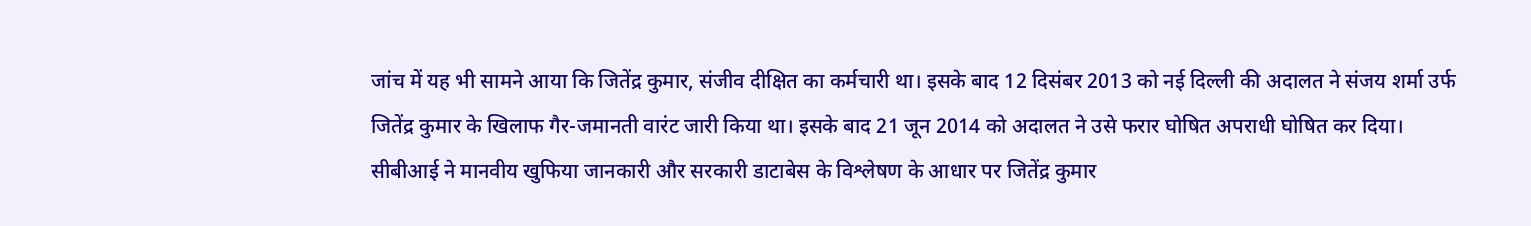जांच में यह भी सामने आया कि जितेंद्र कुमार, संजीव दीक्षित का कर्मचारी था। इसके बाद 12 दिसंबर 2013 को नई दिल्ली की अदालत ने संजय शर्मा उर्फ जितेंद्र कुमार के खिलाफ गैर-जमानती वारंट जारी किया था। इसके बाद 21 जून 2014 को अदालत ने उसे फरार घोषित अपराधी घोषित कर दिया। सीबीआई ने मानवीय खुफिया जानकारी और सरकारी डाटाबेस के विश्लेषण के आधार पर जितेंद्र कुमार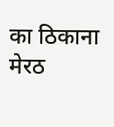का ठिकाना मेरठ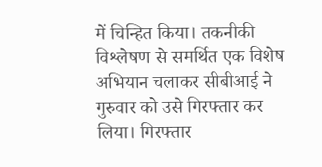में चिन्हित किया। तकनीकी विश्लेषण से समर्थित एक विशेष अभियान चलाकर सीबीआई ने गुरुवार को उसे गिरफ्तार कर लिया। गिरफ्तार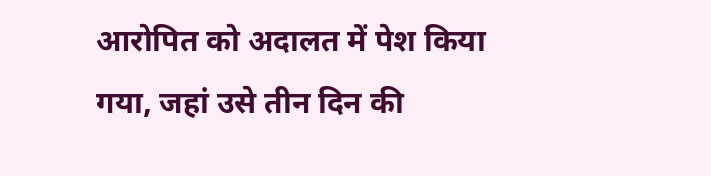आरोपित को अदालत में पेश किया गया, जहां उसे तीन दिन की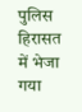पुलिस हिरासत में भेजा गया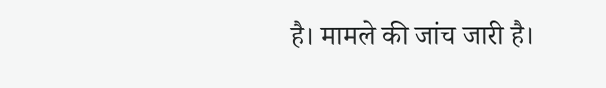है। मामले की जांच जारी है।